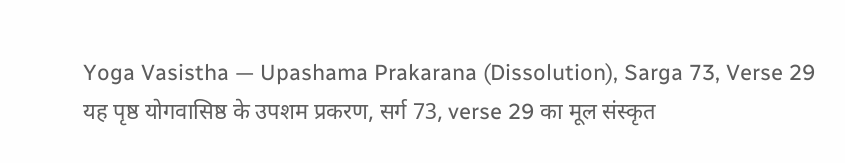Yoga Vasistha — Upashama Prakarana (Dissolution), Sarga 73, Verse 29
यह पृष्ठ योगवासिष्ठ के उपशम प्रकरण, सर्ग 73, verse 29 का मूल संस्कृत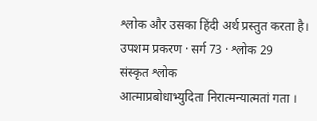श्लोक और उसका हिंदी अर्थ प्रस्तुत करता है।
उपशम प्रकरण · सर्ग 73 · श्लोक 29
संस्कृत श्लोक
आत्माप्रबोधाभ्युदिता निरात्मन्यात्मतां गता ।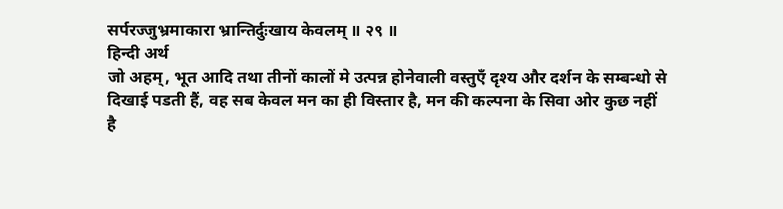सर्परज्जुभ्रमाकारा भ्रान्तिर्दुःखाय केवलम् ॥ २९ ॥
हिन्दी अर्थ
जो अहम्, भूत आदि तथा तीनों कालों मे उत्पन्न होनेवाली वस्तुएँ दृश्य और दर्शन के सम्बन्धो से
दिखाई पडती हैं, वह सब केवल मन का ही विस्तार है, मन की कल्पना के सिवा ओर कुछ नहीं
है